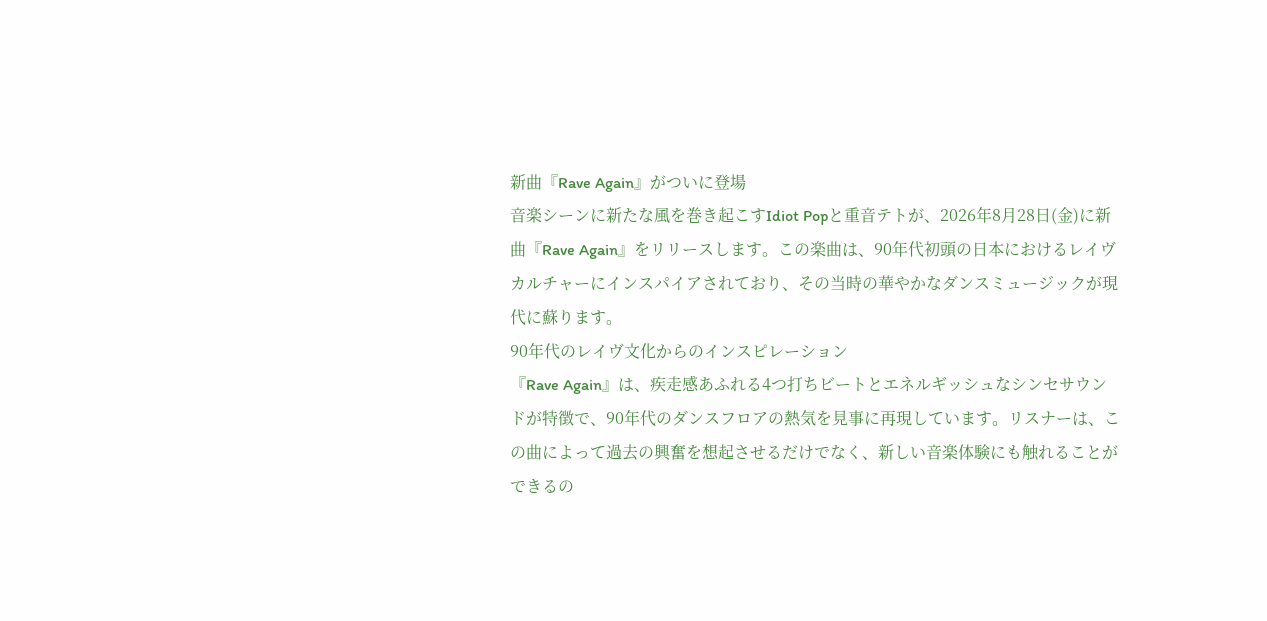新曲『Rave Again』がついに登場
音楽シーンに新たな風を巻き起こすIdiot Popと重音テトが、2026年8月28日(金)に新曲『Rave Again』をリリースします。この楽曲は、90年代初頭の日本におけるレイヴカルチャーにインスパイアされており、その当時の華やかなダンスミュージックが現代に蘇ります。
90年代のレイヴ文化からのインスピレーション
『Rave Again』は、疾走感あふれる4つ打ちビートとエネルギッシュなシンセサウンドが特徴で、90年代のダンスフロアの熱気を見事に再現しています。リスナーは、この曲によって過去の興奮を想起させるだけでなく、新しい音楽体験にも触れることができるの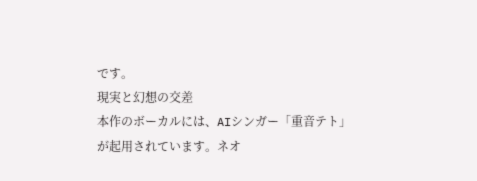です。
現実と幻想の交差
本作のボーカルには、AIシンガー「重音テト」が起用されています。ネオ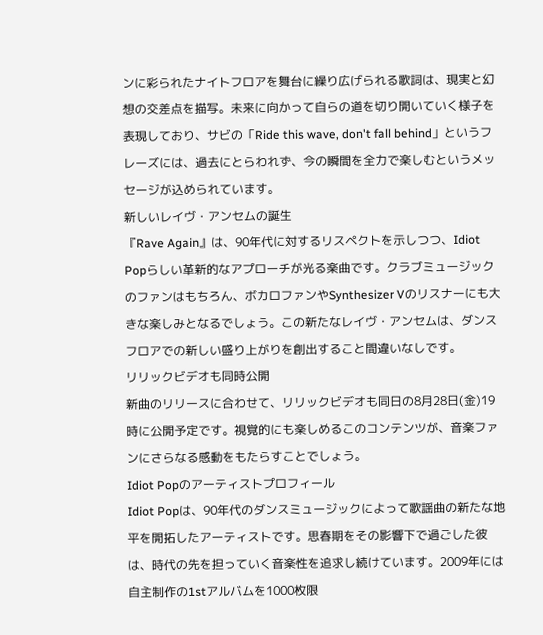ンに彩られたナイトフロアを舞台に繰り広げられる歌詞は、現実と幻想の交差点を描写。未来に向かって自らの道を切り開いていく様子を表現しており、サビの「Ride this wave, don't fall behind」というフレーズには、過去にとらわれず、今の瞬間を全力で楽しむというメッセージが込められています。
新しいレイヴ・アンセムの誕生
『Rave Again』は、90年代に対するリスペクトを示しつつ、Idiot Popらしい革新的なアプローチが光る楽曲です。クラブミュージックのファンはもちろん、ボカロファンやSynthesizer Vのリスナーにも大きな楽しみとなるでしょう。この新たなレイヴ・アンセムは、ダンスフロアでの新しい盛り上がりを創出すること間違いなしです。
リリックビデオも同時公開
新曲のリリースに合わせて、リリックビデオも同日の8月28日(金)19時に公開予定です。視覚的にも楽しめるこのコンテンツが、音楽ファンにさらなる感動をもたらすことでしょう。
Idiot Popのアーティストプロフィール
Idiot Popは、90年代のダンスミュージックによって歌謡曲の新たな地平を開拓したアーティストです。思春期をその影響下で過ごした彼は、時代の先を担っていく音楽性を追求し続けています。2009年には自主制作の1stアルバムを1000枚限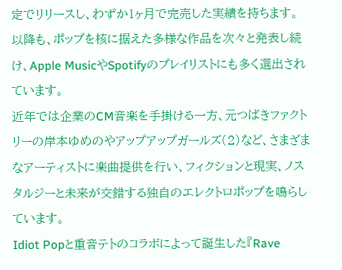定でリリースし、わずか1ヶ月で完売した実績を持ちます。以降も、ポップを核に据えた多様な作品を次々と発表し続け、Apple MusicやSpotifyのプレイリストにも多く選出されています。
近年では企業のCM音楽を手掛ける一方、元つばきファクトリーの岸本ゆめのやアップアップガールズ(2)など、さまざまなアーティストに楽曲提供を行い、フィクションと現実、ノスタルジーと未来が交錯する独自のエレクトロポップを鳴らしています。
Idiot Popと重音テトのコラボによって誕生した『Rave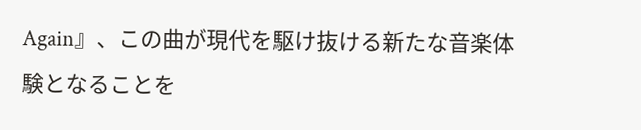Again』、この曲が現代を駆け抜ける新たな音楽体験となることを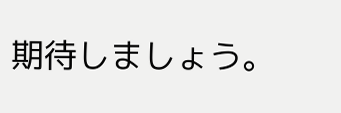期待しましょう。